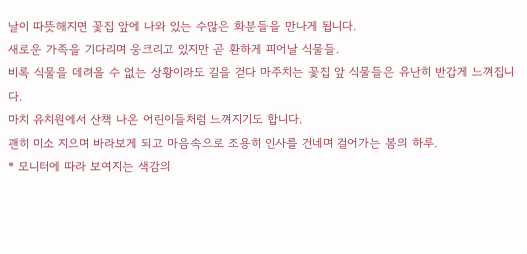날이 따뜻해지면 꽃집 앞에 나와 있는 수많은 화분들을 만나게 됩니다.
새로운 가족을 기다리며 웅크리고 있지만 곧 환하게 피어날 식물들.
비록 식물을 데려올 수 없는 상황이라도 길을 걷다 마주치는 꽃집 앞 식물들은 유난히 반갑게 느껴집니다.
마치 유치원에서 산책 나온 어린이들처럼 느껴지기도 합니다.
괜히 미소 지으며 바라보게 되고 마음속으로 조용히 인사를 건네며 걸어가는 봄의 하루.
* 모니터에 따라 보여지는 색감의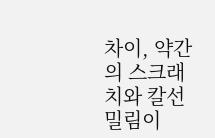차이, 약간의 스크래치와 칼선 밀림이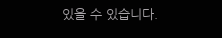있을 수 있습니다.